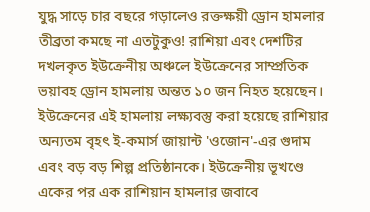যুদ্ধ সাড়ে চার বছরে গড়ালেও রক্তক্ষয়ী ড্রোন হামলার তীব্রতা কমছে না এতটুকুও! রাশিয়া এবং দেশটির দখলকৃত ইউক্রেনীয় অঞ্চলে ইউক্রেনের সাম্প্রতিক ভয়াবহ ড্রোন হামলায় অন্তত ১০ জন নিহত হয়েছেন। ইউক্রেনের এই হামলায় লক্ষ্যবস্তু করা হয়েছে রাশিয়ার অন্যতম বৃহৎ ই-কমার্স জায়ান্ট 'ওজোন'-এর গুদাম এবং বড় বড় শিল্প প্রতিষ্ঠানকে। ইউক্রেনীয় ভূখণ্ডে একের পর এক রাশিয়ান হামলার জবাবে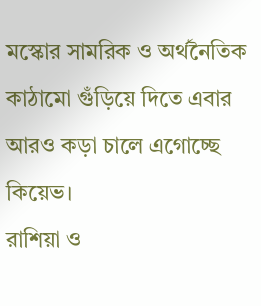মস্কোর সামরিক ও অর্থনৈতিক কাঠামো গুঁড়িয়ে দিতে এবার আরও কড়া চালে এগোচ্ছে কিয়েভ।
রাশিয়া ও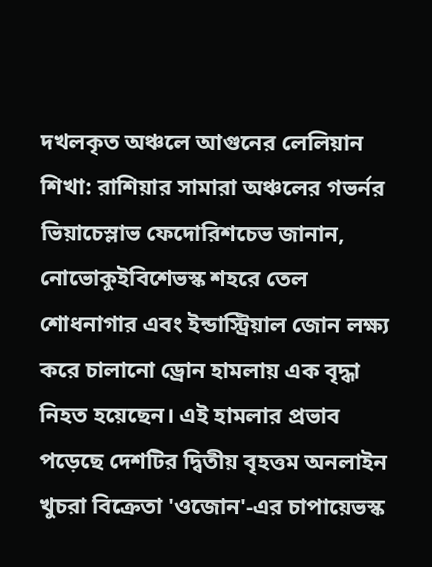দখলকৃত অঞ্চলে আগুনের লেলিয়ান শিখা: রাশিয়ার সামারা অঞ্চলের গভর্নর ভিয়াচেস্লাভ ফেদোরিশচেভ জানান, নোভোকুইবিশেভস্ক শহরে তেল শোধনাগার এবং ইন্ডাস্ট্রিয়াল জোন লক্ষ্য করে চালানো ড্রোন হামলায় এক বৃদ্ধা নিহত হয়েছেন। এই হামলার প্রভাব পড়েছে দেশটির দ্বিতীয় বৃহত্তম অনলাইন খুচরা বিক্রেতা 'ওজোন'-এর চাপায়েভস্ক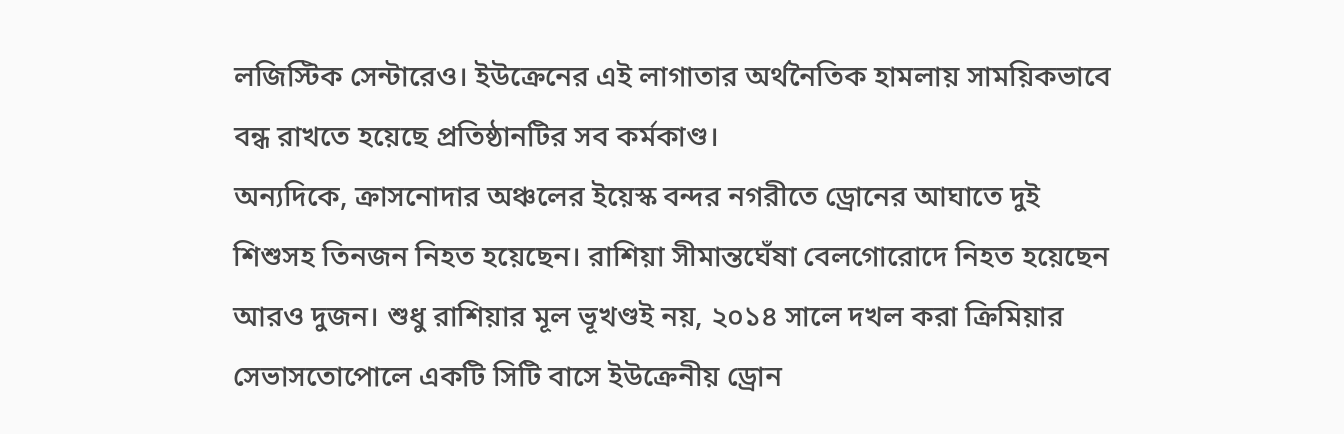লজিস্টিক সেন্টারেও। ইউক্রেনের এই লাগাতার অর্থনৈতিক হামলায় সাময়িকভাবে বন্ধ রাখতে হয়েছে প্রতিষ্ঠানটির সব কর্মকাণ্ড।
অন্যদিকে, ক্রাসনোদার অঞ্চলের ইয়েস্ক বন্দর নগরীতে ড্রোনের আঘাতে দুই শিশুসহ তিনজন নিহত হয়েছেন। রাশিয়া সীমান্তঘেঁষা বেলগোরোদে নিহত হয়েছেন আরও দুজন। শুধু রাশিয়ার মূল ভূখণ্ডই নয়, ২০১৪ সালে দখল করা ক্রিমিয়ার সেভাসতোপোলে একটি সিটি বাসে ইউক্রেনীয় ড্রোন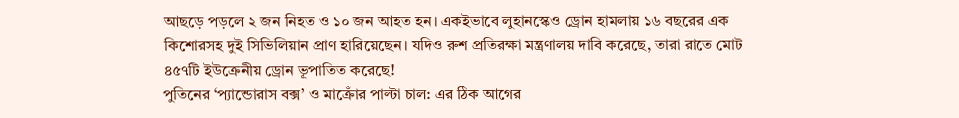আছড়ে পড়লে ২ জন নিহত ও ১০ জন আহত হন। একইভাবে লুহানস্কেও ড্রোন হামলায় ১৬ বছরের এক কিশোরসহ দুই সিভিলিয়ান প্রাণ হারিয়েছেন। যদিও রুশ প্রতিরক্ষা মন্ত্রণালয় দাবি করেছে, তারা রাতে মোট ৪৫৭টি ইউক্রেনীয় ড্রোন ভূপাতিত করেছে!
পুতিনের ‘প্যান্ডোরাস বক্স’ ও মাক্রোঁর পাল্টা চাল: এর ঠিক আগের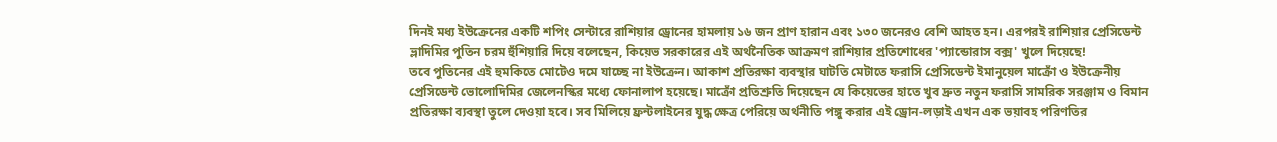দিনই মধ্য ইউক্রেনের একটি শপিং সেন্টারে রাশিয়ার ড্রোনের হামলায় ১৬ জন প্রাণ হারান এবং ১৩০ জনেরও বেশি আহত হন। এরপরই রাশিয়ার প্রেসিডেন্ট ভ্লাদিমির পুতিন চরম হুঁশিয়ারি দিয়ে বলেছেন, কিয়েভ সরকারের এই অর্থনৈতিক আক্রমণ রাশিয়ার প্রতিশোধের 'প্যান্ডোরাস বক্স' খুলে দিয়েছে!
তবে পুতিনের এই হুমকিতে মোটেও দমে যাচ্ছে না ইউক্রেন। আকাশ প্রতিরক্ষা ব্যবস্থার ঘাটতি মেটাতে ফরাসি প্রেসিডেন্ট ইমানুয়েল মাক্রোঁ ও ইউক্রেনীয় প্রেসিডেন্ট ভোলোদিমির জেলেনস্কির মধ্যে ফোনালাপ হয়েছে। মাক্রোঁ প্রতিশ্রুতি দিয়েছেন যে কিয়েভের হাতে খুব দ্রুত নতুন ফরাসি সামরিক সরঞ্জাম ও বিমান প্রতিরক্ষা ব্যবস্থা তুলে দেওয়া হবে। সব মিলিয়ে ফ্রন্টলাইনের যুদ্ধ ক্ষেত্র পেরিয়ে অর্থনীতি পঙ্গু করার এই ড্রোন-লড়াই এখন এক ভয়াবহ পরিণতির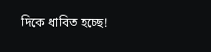দিকে ধাবিত হচ্ছে!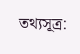তথ্যসূত্র: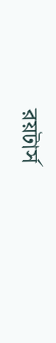রয়টার্স